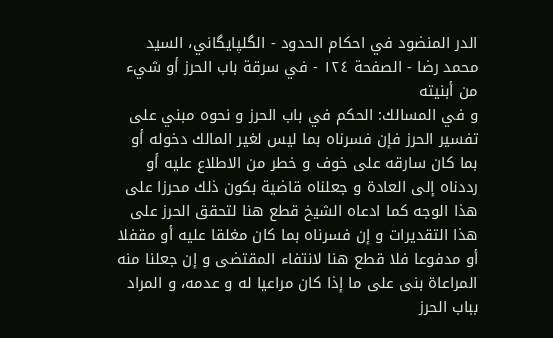الدر المنضود في احكام الحدود - الگلپايگاني، السيد محمد رضا - الصفحة ١٢٤ - في سرقة باب الحرز أو شيء من أبنيته
و في المسالك: الحكم في باب الحرز و نحوه مبني على تفسير الحرز فإن فسرناه بما ليس لغير المالك دخوله أو بما كان سارقه على خوف و خطر من الاطلاع عليه أو رددناه إلى العادة و جعلناه قاضية بكون ذلك محرزا على هذا الوجه كما ادعاه الشيخ قطع هنا لتحقق الحرز على هذا التقديرات و إن فسرناه بما كان مغلقا عليه أو مقفلا أو مدفوعا فلا قطع هنا لانتفاء المقتضى و إن جعلنا منه المراعاة بنى على ما إذا كان مراعيا له و عدمه، و المراد بباب الحرز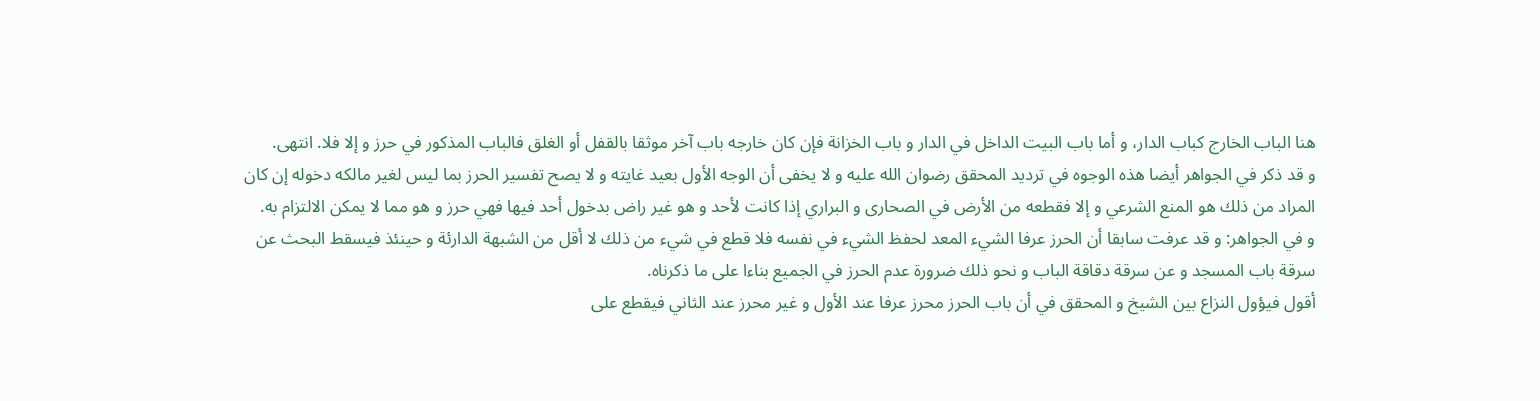هنا الباب الخارج كباب الدار، و أما باب البيت الداخل في الدار و باب الخزانة فإن كان خارجه باب آخر موثقا بالقفل أو الغلق فالباب المذكور في حرز و إلا فلا. انتهى.
و قد ذكر في الجواهر أيضا هذه الوجوه في ترديد المحقق رضوان الله عليه و لا يخفى أن الوجه الأول بعيد غايته و لا يصح تفسير الحرز بما ليس لغير مالكه دخوله إن كان المراد من ذلك هو المنع الشرعي و إلا فقطعه من الأرض في الصحارى و البراري إذا كانت لأحد و هو غير راض بدخول أحد فيها فهي حرز و هو مما لا يمكن الالتزام به.
و في الجواهر: و قد عرفت سابقا أن الحرز عرفا الشيء المعد لحفظ الشيء في نفسه فلا قطع في شيء من ذلك لا أقل من الشبهة الدارئة و حينئذ فيسقط البحث عن سرقة باب المسجد و عن سرقة دقاقة الباب و نحو ذلك ضرورة عدم الحرز في الجميع بناءا على ما ذكرناه.
أقول فيؤول النزاع بين الشيخ و المحقق في أن باب الحرز محرز عرفا عند الأول و غير محرز عند الثاني فيقطع على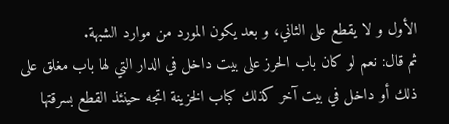الأول و لا يقطع على الثاني، و بعد يكون المورد من موارد الشبهة.
ثم قال: نعم لو كان باب الحرز على بيت داخل في الدار التي لها باب مغلق على ذلك أو داخل في بيت آخر كذلك كباب الخزينة اتجه حينئذ القطع بسرقتها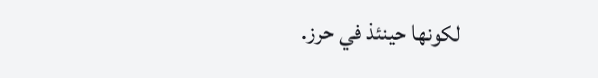لكونها حينئذ في حرز.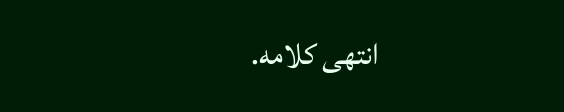انتهى كلامه.